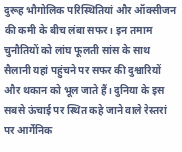दुरूह भौगोलिक परिस्थितियां और ऑक्सीजन की कमी के बीच लंबा सफर। इन तमाम चुनौतियों को लांघ फूलती सांस के साथ सैलानी यहां पहुंचने पर सफर की दुश्वारियों और थकान को भूल जाते हैं। दुनिया के इस सबसे ऊंचाई पर स्थित कहे जाने वाले रेस्तरां पर आर्गेनिक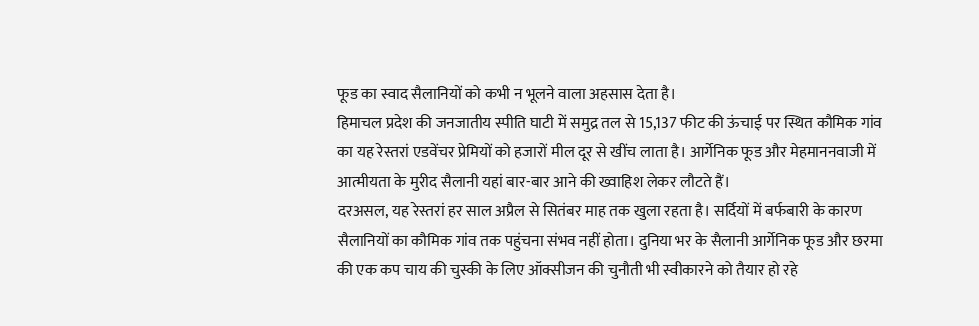फूड का स्वाद सैलानियों को कभी न भूलने वाला अहसास देता है।
हिमाचल प्रदेश की जनजातीय स्पीति घाटी में समुद्र तल से 15,137 फीट की ऊंचाई पर स्थित कौमिक गांव का यह रेस्तरां एडवेंचर प्रेमियों को हजारों मील दूर से खींच लाता है। आर्गेनिक फूड और मेहमाननवाजी में आत्मीयता के मुरीद सैलानी यहां बार-बार आने की ख्वाहिश लेकर लौटते हैं।
दरअसल, यह रेस्तरां हर साल अप्रैल से सितंबर माह तक खुला रहता है। सर्दियों में बर्फबारी के कारण सैलानियों का कौमिक गांव तक पहुंचना संभव नहीं होता। दुनिया भर के सैलानी आर्गेनिक फूड और छरमा की एक कप चाय की चुस्की के लिए ऑक्सीजन की चुनौती भी स्वीकारने को तैयार हो रहे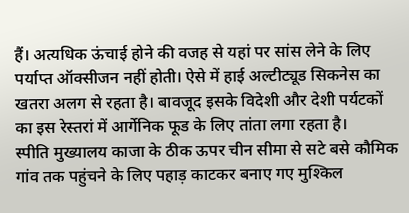हैं। अत्यधिक ऊंचाई होने की वजह से यहां पर सांस लेने के लिए पर्याप्त ऑक्सीजन नहीं होती। ऐसे में हाई अल्टीट्यूड सिकनेस का खतरा अलग से रहता है। बावजूद इसके विदेशी और देशी पर्यटकों का इस रेस्तरां में आर्गेनिक फूड के लिए तांता लगा रहता है।
स्पीति मुख्यालय काजा के ठीक ऊपर चीन सीमा से सटे बसे कौमिक गांव तक पहुंचने के लिए पहाड़ काटकर बनाए गए मुश्किल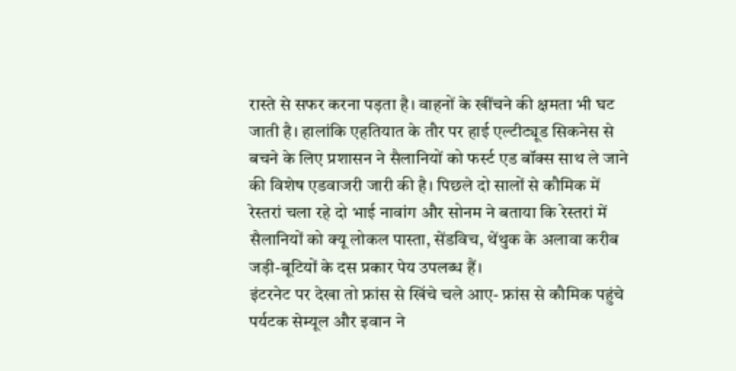रास्ते से सफर करना पड़ता है। वाहनों के खींचने की क्षमता भी घट जाती है। हालांकि एहतियात के तौर पर हाई एल्टीट्यूड सिकनेस से बचने के लिए प्रशासन ने सैलानियों को फर्स्ट एड बॉक्स साथ ले जाने की विशेष एडवाजरी जारी की है। पिछले दो सालों से कौमिक में रेस्तरां चला रहे दो भाई नावांग और सोनम ने बताया कि रेस्तरां में सैलानियों को क्यू लोकल पास्ता, सेंडविच, थेंथुक के अलावा करीब जड़ी-बूटियों के दस प्रकार पेय उपलब्ध हैं।
इंटरनेट पर देखा तो फ्रांस से खिंचे चले आए- फ्रांस से कौमिक पहुंचे पर्यटक सेम्यूल और इवान ने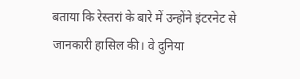बताया कि रेस्तरां के बारे में उन्होंने इंटरनेट से जानकारी हासिल की। वे दुनिया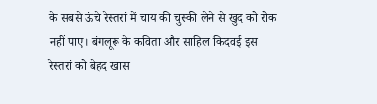के सबसे ऊंचे रेस्तरां में चाय की चुस्की लेने से खुद को रोक नहीं पाए। बंगलूरू के कविता और साहिल किदवई इस रेस्तरां को बेहद खास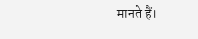मानते हैं।